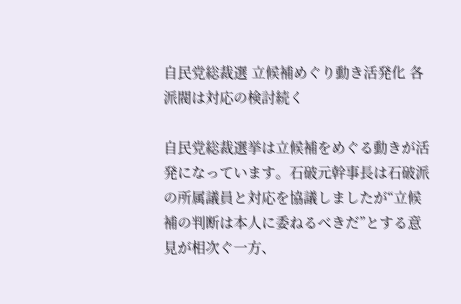自民党総裁選 立候補めぐり動き活発化 各派閥は対応の検討続く

自民党総裁選挙は立候補をめぐる動きが活発になっています。石破元幹事長は石破派の所属議員と対応を協議しましたが“立候補の判断は本人に委ねるべきだ”とする意見が相次ぐ一方、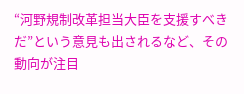“河野規制改革担当大臣を支援すべきだ”という意見も出されるなど、その動向が注目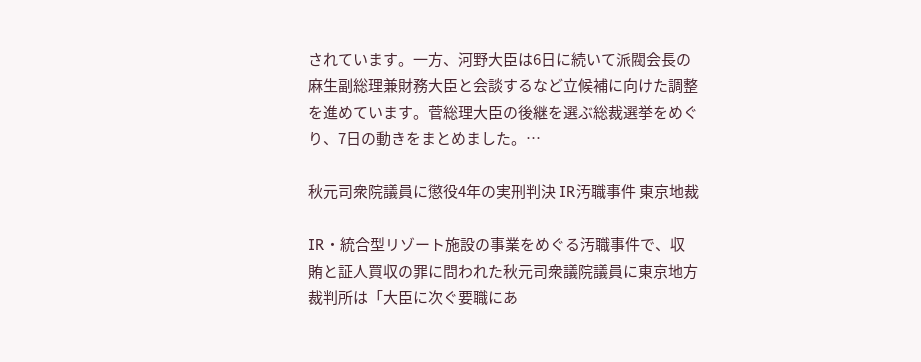されています。一方、河野大臣は6日に続いて派閥会長の麻生副総理兼財務大臣と会談するなど立候補に向けた調整を進めています。菅総理大臣の後継を選ぶ総裁選挙をめぐり、7日の動きをまとめました。…

秋元司衆院議員に懲役4年の実刑判決 IR汚職事件 東京地裁

IR・統合型リゾート施設の事業をめぐる汚職事件で、収賄と証人買収の罪に問われた秋元司衆議院議員に東京地方裁判所は「大臣に次ぐ要職にあ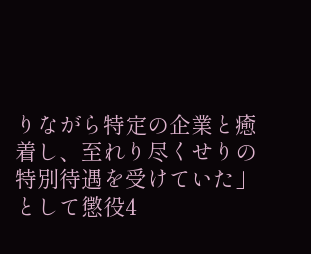りながら特定の企業と癒着し、至れり尽くせりの特別待遇を受けていた」として懲役4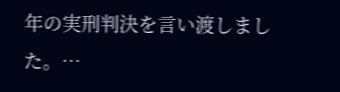年の実刑判決を言い渡しました。…